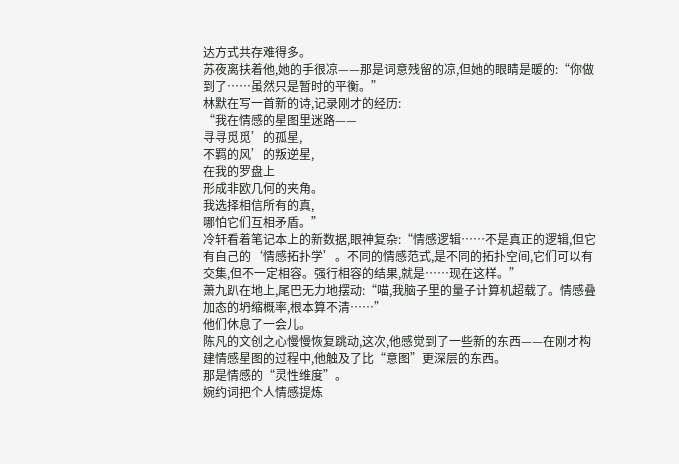达方式共存难得多。
苏夜离扶着他,她的手很凉——那是词意残留的凉,但她的眼睛是暖的:“你做到了……虽然只是暂时的平衡。”
林默在写一首新的诗,记录刚才的经历:
“我在情感的星图里迷路——
寻寻觅觅’的孤星,
不羁的风’的叛逆星,
在我的罗盘上
形成非欧几何的夹角。
我选择相信所有的真,
哪怕它们互相矛盾。”
冷轩看着笔记本上的新数据,眼神复杂:“情感逻辑……不是真正的逻辑,但它有自己的‘情感拓扑学’。不同的情感范式,是不同的拓扑空间,它们可以有交集,但不一定相容。强行相容的结果,就是……现在这样。”
萧九趴在地上,尾巴无力地摆动:“喵,我脑子里的量子计算机超载了。情感叠加态的坍缩概率,根本算不清……”
他们休息了一会儿。
陈凡的文创之心慢慢恢复跳动,这次,他感觉到了一些新的东西——在刚才构建情感星图的过程中,他触及了比“意图”更深层的东西。
那是情感的“灵性维度”。
婉约词把个人情感提炼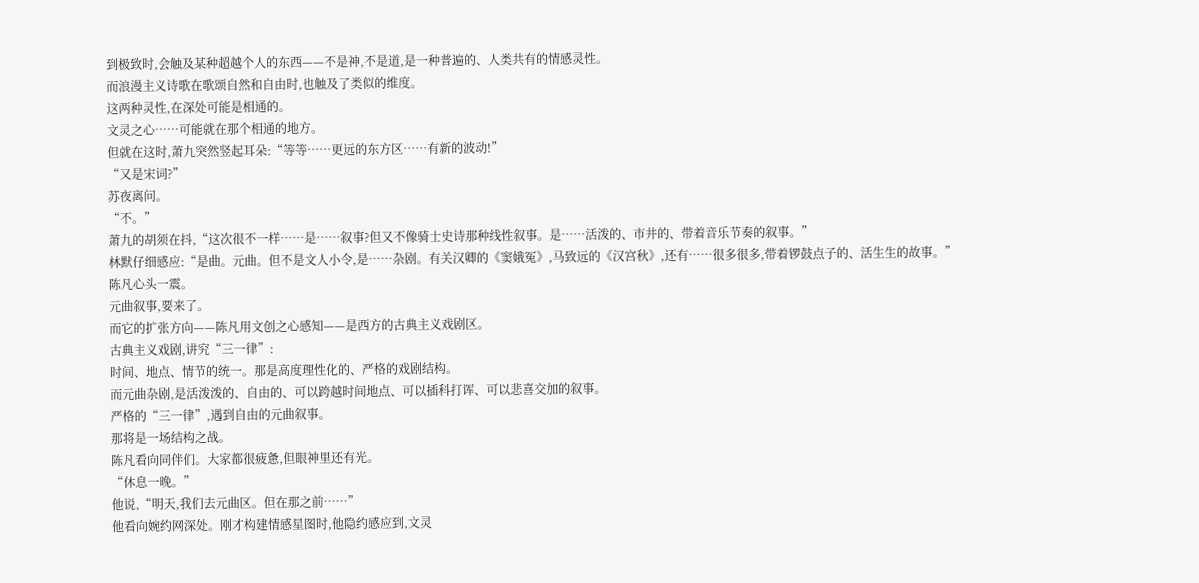到极致时,会触及某种超越个人的东西——不是神,不是道,是一种普遍的、人类共有的情感灵性。
而浪漫主义诗歌在歌颂自然和自由时,也触及了类似的维度。
这两种灵性,在深处可能是相通的。
文灵之心……可能就在那个相通的地方。
但就在这时,萧九突然竖起耳朵:“等等……更远的东方区……有新的波动!”
“又是宋词?”
苏夜离问。
“不。”
萧九的胡须在抖,“这次很不一样……是……叙事?但又不像骑士史诗那种线性叙事。是……活泼的、市井的、带着音乐节奏的叙事。”
林默仔细感应:“是曲。元曲。但不是文人小令,是……杂剧。有关汉卿的《窦娥冤》,马致远的《汉宫秋》,还有……很多很多,带着锣鼓点子的、活生生的故事。”
陈凡心头一震。
元曲叙事,要来了。
而它的扩张方向——陈凡用文创之心感知——是西方的古典主义戏剧区。
古典主义戏剧,讲究“三一律”:
时间、地点、情节的统一。那是高度理性化的、严格的戏剧结构。
而元曲杂剧,是活泼泼的、自由的、可以跨越时间地点、可以插科打诨、可以悲喜交加的叙事。
严格的“三一律”,遇到自由的元曲叙事。
那将是一场结构之战。
陈凡看向同伴们。大家都很疲惫,但眼神里还有光。
“休息一晚。”
他说,“明天,我们去元曲区。但在那之前……”
他看向婉约网深处。刚才构建情感星图时,他隐约感应到,文灵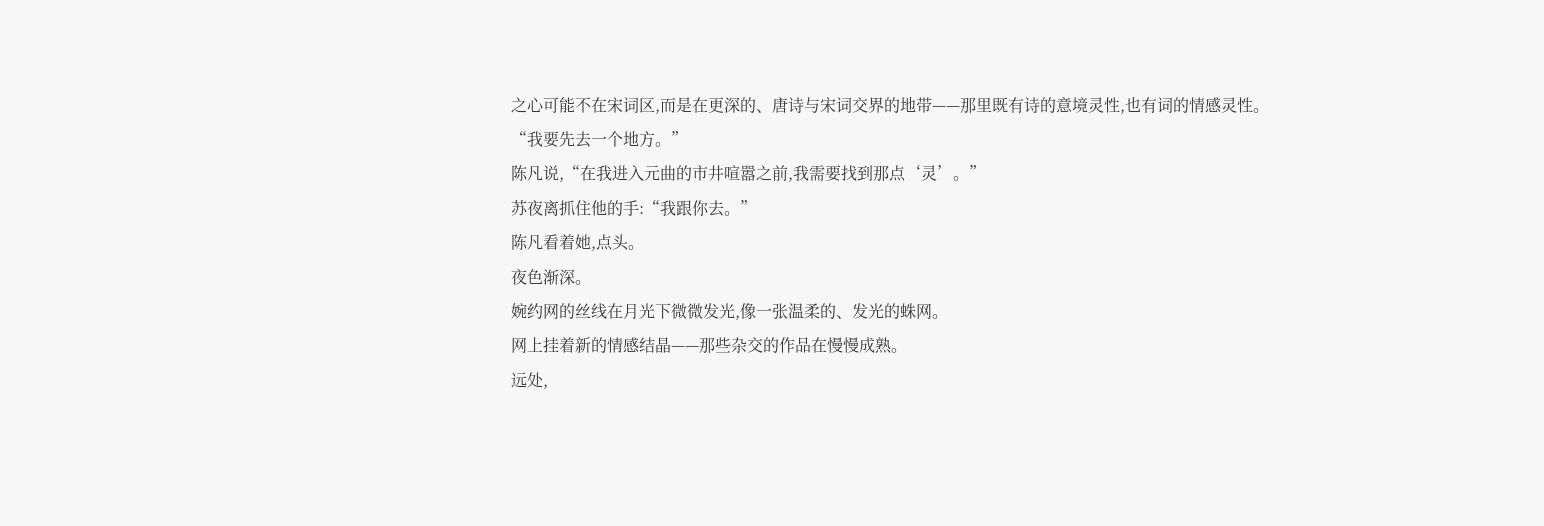之心可能不在宋词区,而是在更深的、唐诗与宋词交界的地带——那里既有诗的意境灵性,也有词的情感灵性。
“我要先去一个地方。”
陈凡说,“在我进入元曲的市井喧嚣之前,我需要找到那点‘灵’。”
苏夜离抓住他的手:“我跟你去。”
陈凡看着她,点头。
夜色渐深。
婉约网的丝线在月光下微微发光,像一张温柔的、发光的蛛网。
网上挂着新的情感结晶——那些杂交的作品在慢慢成熟。
远处,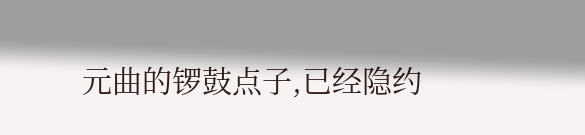元曲的锣鼓点子,已经隐约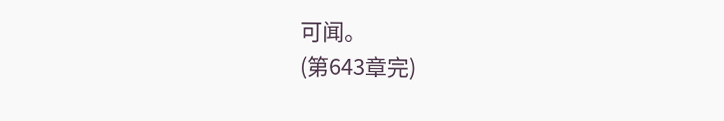可闻。
(第643章完)